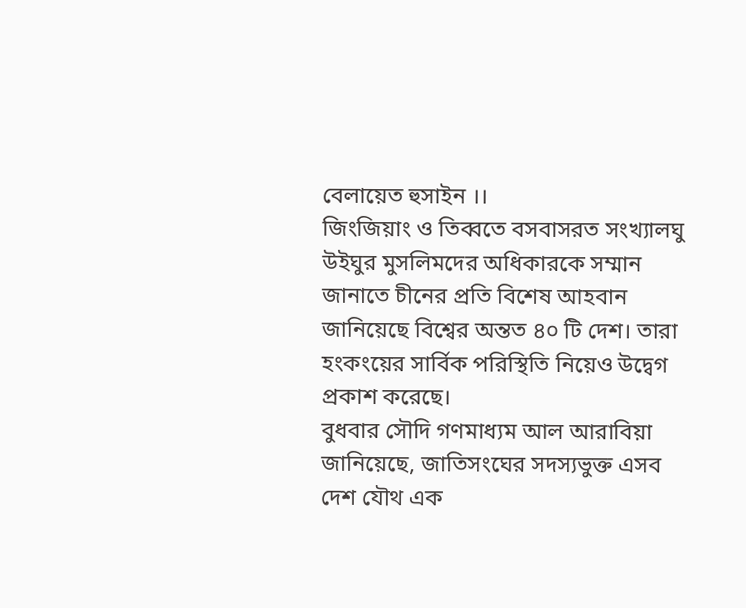বেলায়েত হুসাইন ।।
জিংজিয়াং ও তিব্বতে বসবাসরত সংখ্যালঘু উইঘুর মুসলিমদের অধিকারকে সম্মান জানাতে চীনের প্রতি বিশেষ আহবান জানিয়েছে বিশ্বের অন্তত ৪০ টি দেশ। তারা হংকংয়ের সার্বিক পরিস্থিতি নিয়েও উদ্বেগ প্রকাশ করেছে।
বুধবার সৌদি গণমাধ্যম আল আরাবিয়া জানিয়েছে, জাতিসংঘের সদস্যভুক্ত এসব দেশ যৌথ এক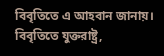বিবৃতিতে এ আহবান জানায়। বিবৃতিতে যুক্তরাষ্ট্র,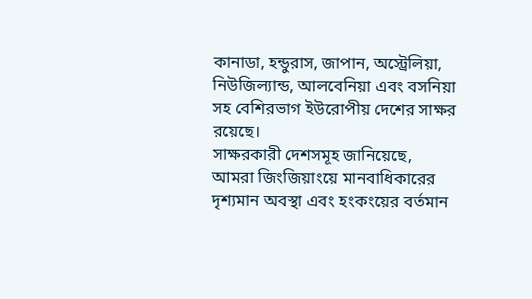কানাডা, হন্ডুরাস, জাপান, অস্ট্রেলিয়া, নিউজিল্যান্ড, আলবেনিয়া এবং বসনিয়া সহ বেশিরভাগ ইউরোপীয় দেশের সাক্ষর রয়েছে।
সাক্ষরকারী দেশসমূহ জানিয়েছে, আমরা জিংজিয়াংয়ে মানবাধিকারের দৃশ্যমান অবস্থা এবং হংকংয়ের বর্তমান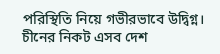পরিস্থিতি নিয়ে গভীরভাবে উদ্বিগ্ন।
চীনের নিকট এসব দেশ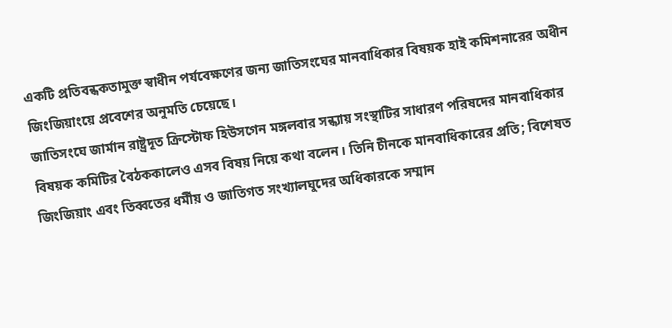একটি প্রতিবন্ধকতামুক্ত স্বাধীন পর্যবেক্ষণের জন্য জাতিসংঘের মানবাধিকার বিষয়ক হাই কমিশনারের অধীন জিংজিয়াংয়ে প্রবেশের অনুমতি চেয়েছে।
জাতিসংঘে জার্মান রাষ্ট্রদূত ক্রিস্টোফ হিউসগেন মঙ্গলবার সন্ধ্যায় সংস্থাটির সাধারণ পরিষদের মানবাধিকার বিষয়ক কমিটির বৈঠককালেও এসব বিষয় নিয়ে কথা বলেন। তিনি চীনকে মানবাধিকারের প্রতি; বিশেষত জিংজিয়াং এবং তিব্বতের ধর্মীয় ও জাতিগত সংখ্যালঘুদের অধিকারকে সম্মান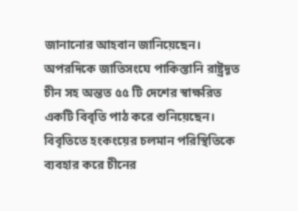জানানোর আহবান জানিয়েছেন।
অপরদিকে জাতিসংঘে পাকিস্তানি রাষ্ট্রদূত চীন সহ অন্তত ৫৫ টি দেশের স্বাক্ষরিত একটি বিবৃতি পাঠ করে শুনিয়েছেন। বিবৃতিতে হংকংয়ের চলমান পরিস্থিতিকে ব্যবহার করে চীনের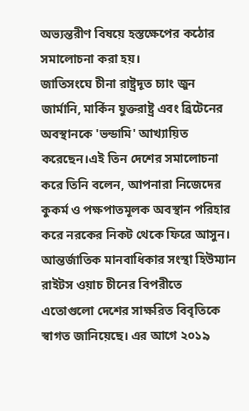অভ্যন্তরীণ বিষয়ে হস্তক্ষেপের কঠোর সমালোচনা করা হয়।
জাতিসংঘে চীনা রাষ্ট্রদূত চ্যাং জুন জার্মানি, মার্কিন যুক্তরাষ্ট্র এবং ব্রিটেনের অবস্থানকে 'ভন্ডামি' আখ্যায়িত করেছেন।এই তিন দেশের সমালোচনা করে তিনি বলেন, আপনারা নিজেদের কুকর্ম ও পক্ষপাতমূলক অবস্থান পরিহার করে নরকের নিকট থেকে ফিরে আসুন।
আন্তর্জাতিক মানবাধিকার সংস্থা হিউম্যান রাইটস ওয়াচ চীনের বিপরীতে এতোগুলো দেশের সাক্ষরিত বিবৃতিকে স্বাগত জানিয়েছে। এর আগে ২০১৯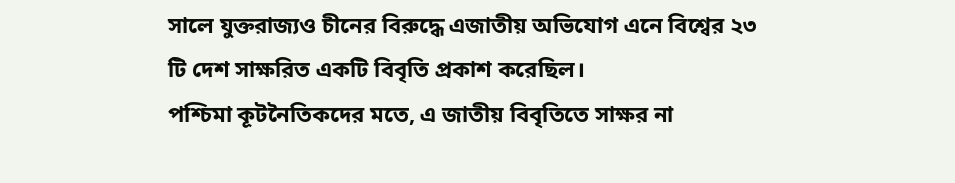সালে যুক্তরাজ্যও চীনের বিরুদ্ধে এজাতীয় অভিযোগ এনে বিশ্বের ২৩ টি দেশ সাক্ষরিত একটি বিবৃতি প্রকাশ করেছিল।
পশ্চিমা কূটনৈতিকদের মতে, এ জাতীয় বিবৃতিতে সাক্ষর না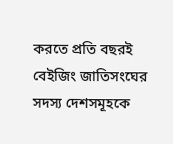করতে প্রতি বছরই বেইজিং জাতিসংঘের সদস্য দেশসমূহকে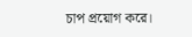চাপ প্রয়োগ করে।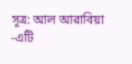সূত্র: আল আরাবিয়া
-এটি